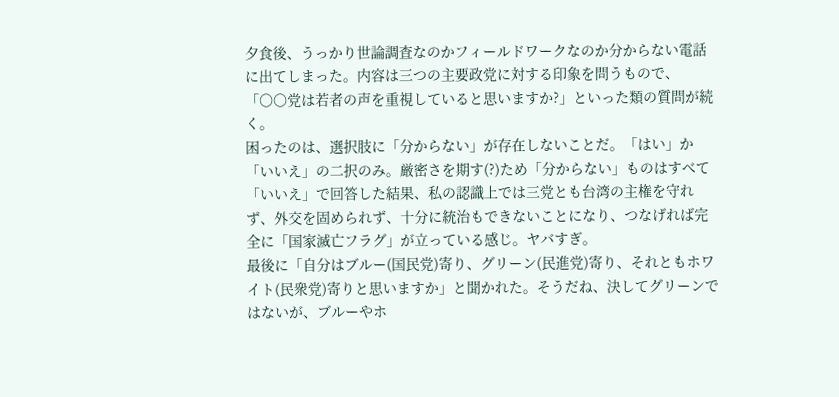夕食後、うっかり世論調査なのかフィールドワークなのか分からない電話に出てしまった。内容は三つの主要政党に対する印象を問うもので、「〇〇党は若者の声を重視していると思いますか?」といった類の質問が続く。
困ったのは、選択肢に「分からない」が存在しないことだ。「はい」か「いいえ」の二択のみ。厳密さを期す(?)ため「分からない」ものはすべて「いいえ」で回答した結果、私の認識上では三党とも台湾の主権を守れず、外交を固められず、十分に統治もできないことになり、つなげれば完全に「国家滅亡フラグ」が立っている感じ。ヤバすぎ。
最後に「自分はブルー(国民党)寄り、グリーン(民進党)寄り、それともホワイト(民衆党)寄りと思いますか」と聞かれた。そうだね、決してグリーンではないが、ブルーやホ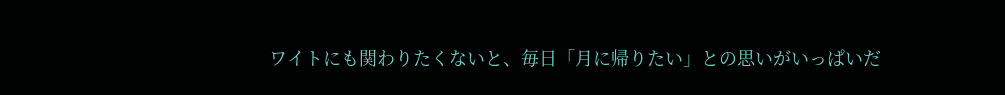ワイトにも関わりたくないと、毎日「月に帰りたい」との思いがいっぱいだ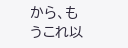から、もうこれ以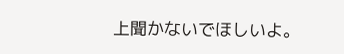上聞かないでほしいよ。